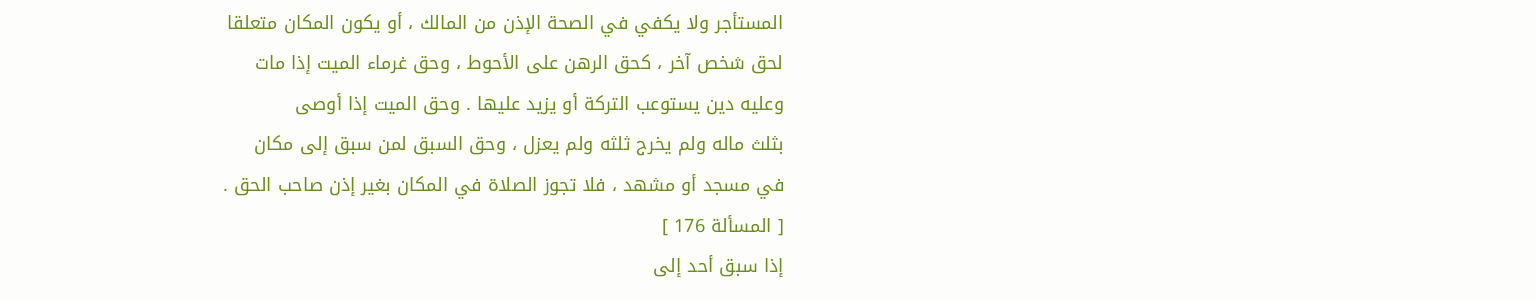المستأجر ولا يكفي في الصحة الإذن من المالك ، أو يكون المكان متعلقا
لحق شخص آخر ، كحق الرهن على الأحوط ، وحق غرماء الميت إذا مات
وعليه دين يستوعب التركة أو يزيد عليها . وحق الميت إذا أوصى
بثلث ماله ولم يخرج ثلثه ولم يعزل ، وحق السبق لمن سبق إلى مكان
في مسجد أو مشهد ، فلا تجوز الصلاة في المكان بغير إذن صاحب الحق .
[ المسألة 176 ]
إذا سبق أحد إلى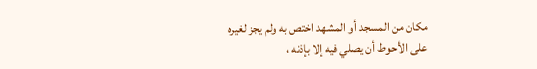مكان من المسجد أو المشهد اختص به ولم يجز لغيره
على الأحوط أن يصلي فيه إلا بإذنه ،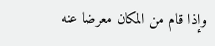وإذا قام من المكان معرضا عنه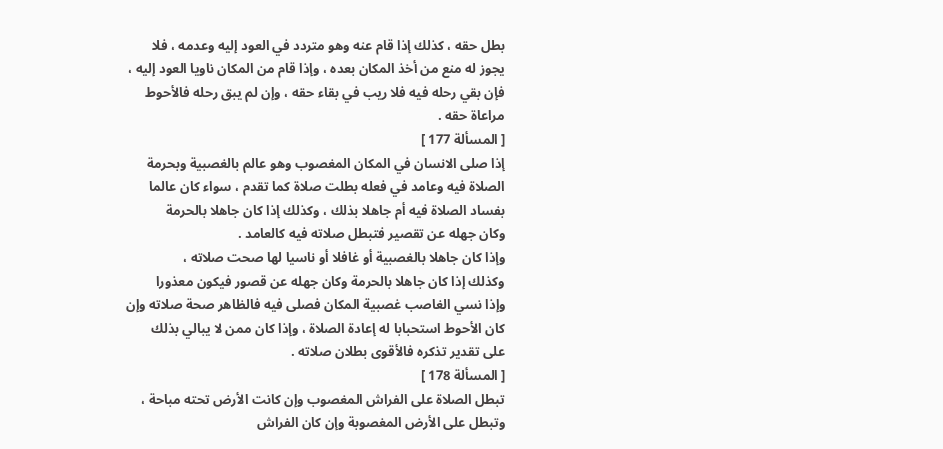بطل حقه ، كذلك إذا قام عنه وهو متردد في العود إليه وعدمه ، فلا
يجوز له منع من أخذ المكان بعده ، وإذا قام من المكان ناويا العود إليه ،
فإن بقي رحله فيه فلا ريب في بقاء حقه ، وإن لم يبق رحله فالأحوط
مراعاة حقه .
[ المسألة 177 ]
إذا صلى الانسان في المكان المغصوب وهو عالم بالغصبية وبحرمة
الصلاة فيه وعامد في فعله بطلت صلاة كما تقدم ، سواء كان عالما
بفساد الصلاة فيه أم جاهلا بذلك ، وكذلك إذا كان جاهلا بالحرمة
وكان جهله عن تقصير فتبطل صلاته فيه كالعامد .
وإذا كان جاهلا بالغصبية أو غافلا أو ناسيا لها صحت صلاته ،
وكذلك إذا كان جاهلا بالحرمة وكان جهله عن قصور فيكون معذورا
وإذا نسي الغاصب غصبية المكان فصلى فيه فالظاهر صحة صلاته وإن
كان الأحوط استحبابا له إعادة الصلاة ، وإذا كان ممن لا يبالي بذلك
على تقدير تذكره فالأقوى بطلان صلاته .
[ المسألة 178 ]
تبطل الصلاة على الفراش المغصوب وإن كانت الأرض تحته مباحة ،
وتبطل على الأرض المغصوبة وإن كان الفراش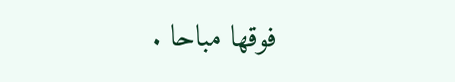فوقها مباحا .